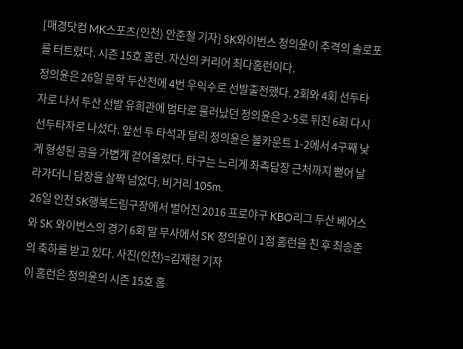[매경닷컴 MK스포츠(인천) 안준철 기자] SK와이번스 정의윤이 추격의 솔로포를 터트렸다. 시즌 15호 홈런. 자신의 커리어 최다홈런이다.
정의윤은 26일 문학 두산전에 4번 우익수로 선발출전했다. 2회와 4회 선두타자로 나서 두산 선발 유희관에 범타로 물러났던 정의윤은 2-5로 뒤진 6회 다시 선두타자로 나섰다. 앞선 두 타석과 달리 정의윤은 볼카운트 1-2에서 4구째 낮게 형성된 공을 가볍게 걷어올렸다. 타구는 느리게 좌측담장 근처까지 뻗어 날라가더니 담장을 살짝 넘었다. 비거리 105m.
26일 인천 SK행복드림구장에서 벌어진 2016 프로야구 KBO리그 두산 베어스와 SK 와이번스의 경기 6회 말 무사에서 SK 정의윤이 1점 홈런을 친 후 최승준의 축하를 받고 있다. 사진(인천)=김재현 기자
이 홈런은 정의윤의 시즌 15호 홈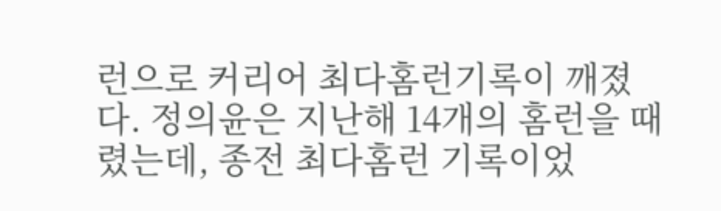런으로 커리어 최다홈런기록이 깨졌다. 정의윤은 지난해 14개의 홈런을 때렸는데, 종전 최다홈런 기록이었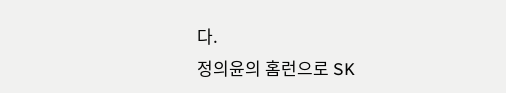다.
정의윤의 홈런으로 SK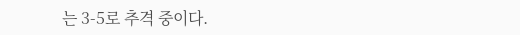는 3-5로 추격 중이다.